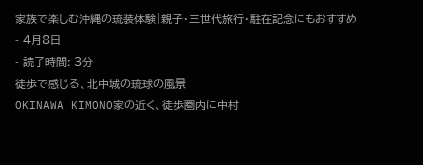家族で楽しむ沖縄の琉装体験|親子・三世代旅行・駐在記念にもおすすめ
- 4月8日
- 読了時間: 3分
徒歩で感じる、北中城の琉球の風景
OKINAWA KIMONO家の近く、徒歩圏内に中村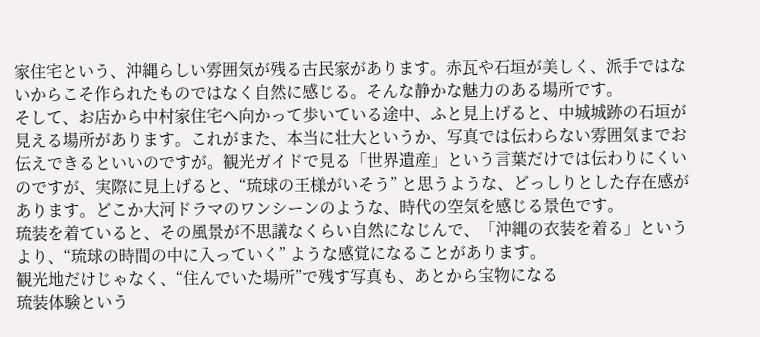家住宅という、沖縄らしい雰囲気が残る古民家があります。赤瓦や石垣が美しく、派手ではないからこそ作られたものではなく自然に感じる。そんな静かな魅力のある場所です。
そして、お店から中村家住宅へ向かって歩いている途中、ふと見上げると、中城城跡の石垣が見える場所があります。これがまた、本当に壮大というか、写真では伝わらない雰囲気までお伝えできるといいのですが。観光ガイドで見る「世界遺産」という言葉だけでは伝わりにくいのですが、実際に見上げると、“琉球の王様がいそう” と思うような、どっしりとした存在感があります。どこか大河ドラマのワンシーンのような、時代の空気を感じる景色です。
琉装を着ていると、その風景が不思議なくらい自然になじんで、「沖縄の衣装を着る」というより、“琉球の時間の中に入っていく” ような感覚になることがあります。
観光地だけじゃなく、“住んでいた場所”で残す写真も、あとから宝物になる
琉装体験という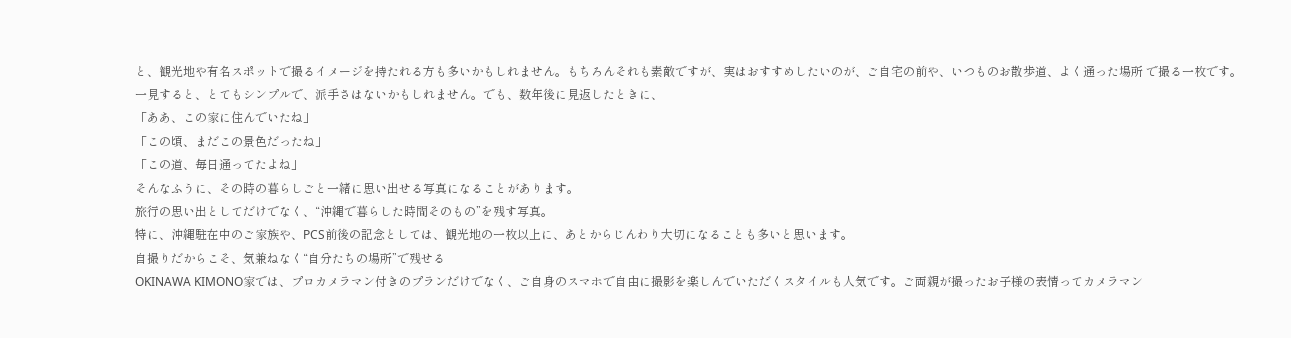と、観光地や有名スポットで撮るイメージを持たれる方も多いかもしれません。もちろんそれも素敵ですが、実はおすすめしたいのが、ご自宅の前や、いつものお散歩道、よく通った場所 で撮る一枚です。
一見すると、とてもシンプルで、派手さはないかもしれません。でも、数年後に見返したときに、
「ああ、この家に住んでいたね」
「この頃、まだこの景色だったね」
「この道、毎日通ってたよね」
そんなふうに、その時の暮らしごと一緒に思い出せる写真になることがあります。
旅行の思い出としてだけでなく、“沖縄で暮らした時間そのもの”を残す写真。
特に、沖縄駐在中のご家族や、PCS前後の記念としては、観光地の一枚以上に、あとからじんわり大切になることも多いと思います。
自撮りだからこそ、気兼ねなく“自分たちの場所”で残せる
OKINAWA KIMONO家では、プロカメラマン付きのプランだけでなく、ご自身のスマホで自由に撮影を楽しんでいただくスタイルも人気です。ご両親が撮ったお子様の表情ってカメラマン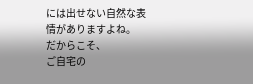には出せない自然な表情がありますよね。
だからこそ、
ご自宅の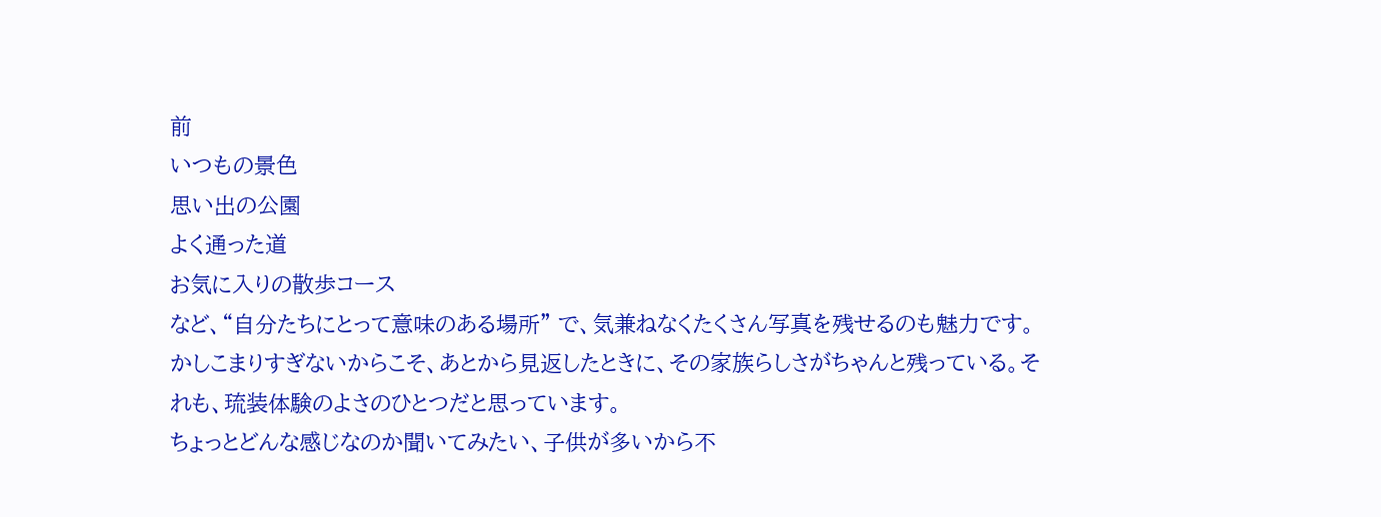前
いつもの景色
思い出の公園
よく通った道
お気に入りの散歩コース
など、“自分たちにとって意味のある場所” で、気兼ねなくたくさん写真を残せるのも魅力です。
かしこまりすぎないからこそ、あとから見返したときに、その家族らしさがちゃんと残っている。それも、琉装体験のよさのひとつだと思っています。
ちょっとどんな感じなのか聞いてみたい、子供が多いから不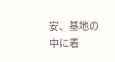安、基地の中に着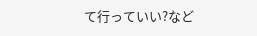て行っていい?など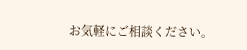お気軽にご相談ください。